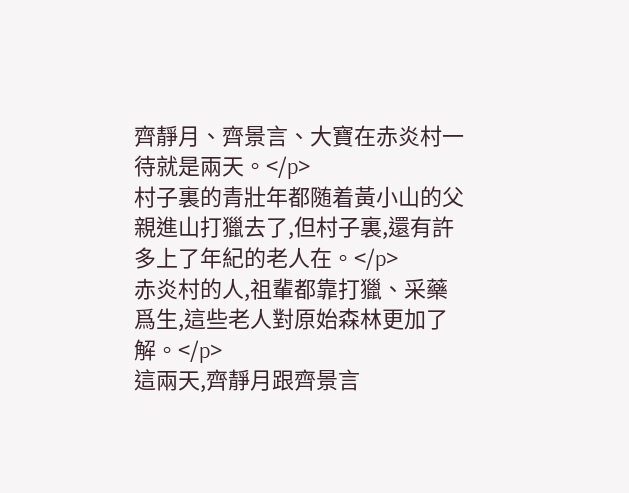齊靜月、齊景言、大寶在赤炎村一待就是兩天。</p>
村子裏的青壯年都随着黃小山的父親進山打獵去了,但村子裏,還有許多上了年紀的老人在。</p>
赤炎村的人,祖輩都靠打獵、采藥爲生,這些老人對原始森林更加了解。</p>
這兩天,齊靜月跟齊景言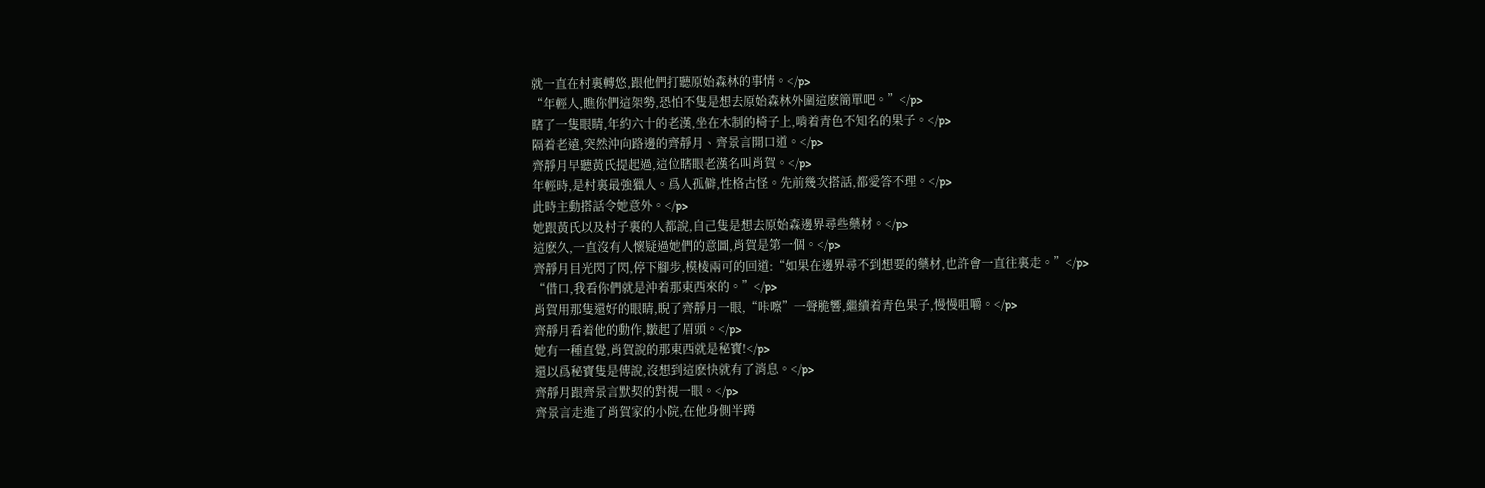就一直在村裏轉悠,跟他們打聽原始森林的事情。</p>
“年輕人,瞧你們這架勢,恐怕不隻是想去原始森林外圍這麽簡單吧。”</p>
瞎了一隻眼睛,年約六十的老漢,坐在木制的椅子上,啃着青色不知名的果子。</p>
隔着老遠,突然沖向路邊的齊靜月、齊景言開口道。</p>
齊靜月早聽黃氏提起過,這位瞎眼老漢名叫肖賀。</p>
年輕時,是村裏最強獵人。爲人孤僻,性格古怪。先前幾次搭話,都愛答不理。</p>
此時主動搭話令她意外。</p>
她跟黃氏以及村子裏的人都說,自己隻是想去原始森邊界尋些藥材。</p>
這麽久,一直沒有人懷疑過她們的意圖,肖賀是第一個。</p>
齊靜月目光閃了閃,停下腳步,模棱兩可的回道:“如果在邊界尋不到想要的藥材,也許會一直往裏走。”</p>
“借口,我看你們就是沖着那東西來的。”</p>
肖賀用那隻還好的眼睛,睨了齊靜月一眼,“咔嚓”一聲脆響,繼續着青色果子,慢慢咀嚼。</p>
齊靜月看着他的動作,皺起了眉頭。</p>
她有一種直覺,肖賀說的那東西就是秘寶!</p>
還以爲秘寶隻是傳說,沒想到這麽快就有了消息。</p>
齊靜月跟齊景言默契的對視一眼。</p>
齊景言走進了肖賀家的小院,在他身側半蹲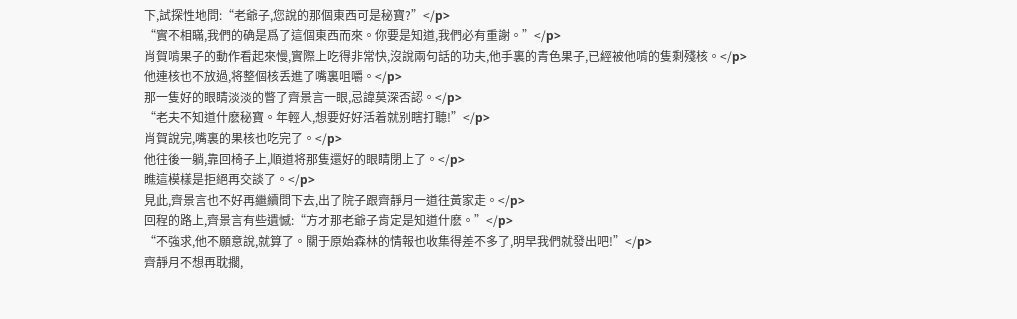下,試探性地問:“老爺子,您說的那個東西可是秘寶?”</p>
“實不相瞞,我們的确是爲了這個東西而來。你要是知道,我們必有重謝。”</p>
肖賀啃果子的動作看起來慢,實際上吃得非常快,沒說兩句話的功夫,他手裏的青色果子,已經被他啃的隻剩殘核。</p>
他連核也不放過,将整個核丢進了嘴裏咀嚼。</p>
那一隻好的眼睛淡淡的瞥了齊景言一眼,忌諱莫深否認。</p>
“老夫不知道什麽秘寶。年輕人,想要好好活着就别瞎打聽!”</p>
肖賀說完,嘴裏的果核也吃完了。</p>
他往後一躺,靠回椅子上,順道将那隻還好的眼睛閉上了。</p>
瞧這模樣是拒絕再交談了。</p>
見此,齊景言也不好再繼續問下去,出了院子跟齊靜月一道往黃家走。</p>
回程的路上,齊景言有些遺憾:“方才那老爺子肯定是知道什麽。”</p>
“不強求,他不願意說,就算了。關于原始森林的情報也收集得差不多了,明早我們就發出吧!”</p>
齊靜月不想再耽擱,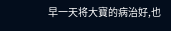早一天将大寶的病治好,也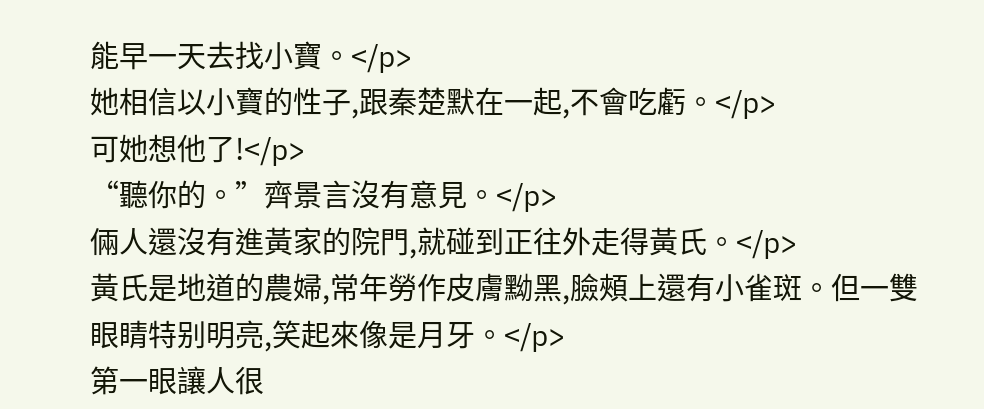能早一天去找小寶。</p>
她相信以小寶的性子,跟秦楚默在一起,不會吃虧。</p>
可她想他了!</p>
“聽你的。”齊景言沒有意見。</p>
倆人還沒有進黃家的院門,就碰到正往外走得黃氏。</p>
黃氏是地道的農婦,常年勞作皮膚黝黑,臉頰上還有小雀斑。但一雙眼睛特别明亮,笑起來像是月牙。</p>
第一眼讓人很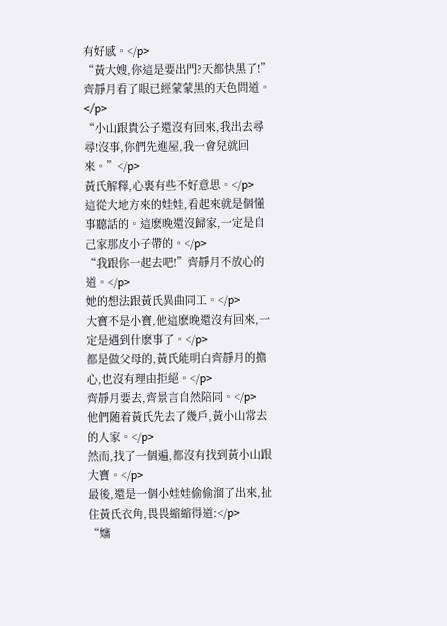有好感。</p>
“黃大嫂,你這是要出門?天都快黑了!”齊靜月看了眼已經蒙蒙黑的天色問道。</p>
“小山跟貴公子還沒有回來,我出去尋尋!沒事,你們先進屋,我一會兒就回來。”</p>
黃氏解釋,心裏有些不好意思。</p>
這從大地方來的娃娃,看起來就是個懂事聽話的。這麽晚還沒歸家,一定是自己家那皮小子帶的。</p>
“我跟你一起去吧!”齊靜月不放心的道。</p>
她的想法跟黃氏異曲同工。</p>
大寶不是小寶,他這麽晚還沒有回來,一定是遇到什麽事了。</p>
都是做父母的,黃氏能明白齊靜月的擔心,也沒有理由拒絕。</p>
齊靜月要去,齊景言自然陪同。</p>
他們随着黃氏先去了幾戶,黃小山常去的人家。</p>
然而,找了一個遍,都沒有找到黃小山跟大寶。</p>
最後,還是一個小娃娃偷偷溜了出來,扯住黃氏衣角,畏畏縮縮得道:</p>
“嬸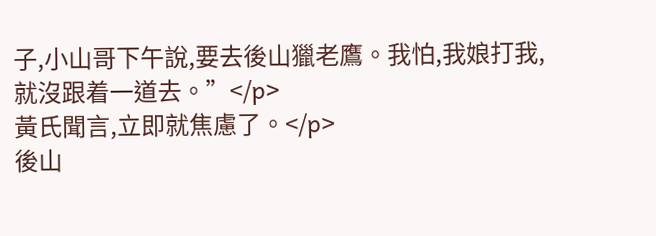子,小山哥下午說,要去後山獵老鷹。我怕,我娘打我,就沒跟着一道去。”</p>
黃氏聞言,立即就焦慮了。</p>
後山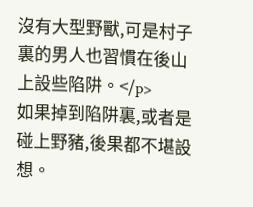沒有大型野獸,可是村子裏的男人也習慣在後山上設些陷阱。</p>
如果掉到陷阱裏,或者是碰上野豬,後果都不堪設想。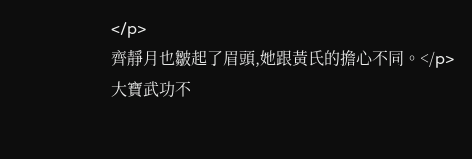</p>
齊靜月也皺起了眉頭,她跟黃氏的擔心不同。</p>
大寶武功不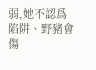弱,她不認爲陷阱、野豬會傷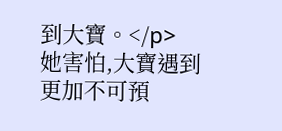到大寶。</p>
她害怕,大寶遇到更加不可預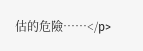估的危險……</p>